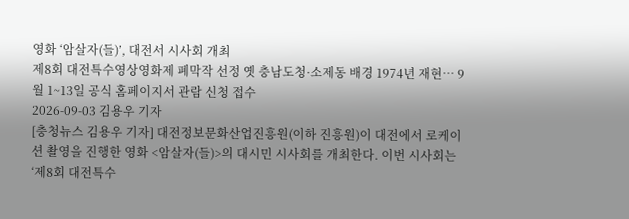영화 ‘암살자(들)’, 대전서 시사회 개최
제8회 대전특수영상영화제 폐막작 선정 옛 충남도청·소제동 배경 1974년 재현… 9월 1~13일 공식 홈페이지서 관람 신청 접수
2026-09-03 김용우 기자
[충청뉴스 김용우 기자] 대전정보문화산업진흥원(이하 진흥원)이 대전에서 로케이션 촬영을 진행한 영화 <암살자(들)>의 대시민 시사회를 개최한다. 이번 시사회는 ‘제8회 대전특수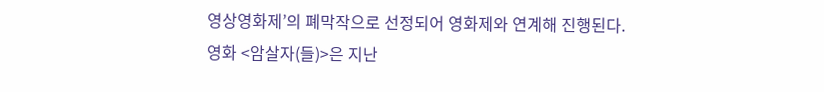영상영화제’의 폐막작으로 선정되어 영화제와 연계해 진행된다.
영화 <암살자(들)>은 지난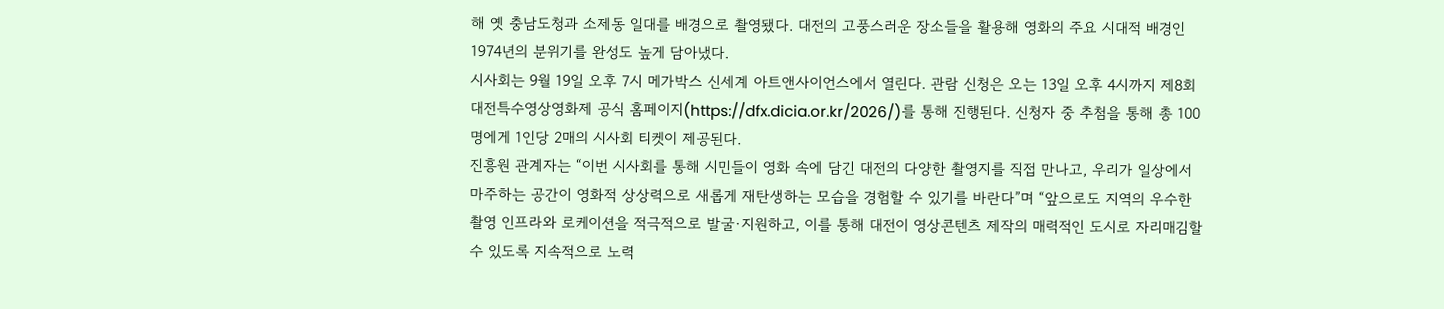해 옛 충남도청과 소제동 일대를 배경으로 촬영됐다. 대전의 고풍스러운 장소들을 활용해 영화의 주요 시대적 배경인 1974년의 분위기를 완성도 높게 담아냈다.
시사회는 9월 19일 오후 7시 메가박스 신세계 아트앤사이언스에서 열린다. 관람 신청은 오는 13일 오후 4시까지 제8회 대전특수영상영화제 공식 홈페이지(https://dfx.dicia.or.kr/2026/)를 통해 진행된다. 신청자 중 추첨을 통해 총 100명에게 1인당 2매의 시사회 티켓이 제공된다.
진흥원 관계자는 “이번 시사회를 통해 시민들이 영화 속에 담긴 대전의 다양한 촬영지를 직접 만나고, 우리가 일상에서 마주하는 공간이 영화적 상상력으로 새롭게 재탄생하는 모습을 경험할 수 있기를 바란다”며 “앞으로도 지역의 우수한 촬영 인프라와 로케이션을 적극적으로 발굴·지원하고, 이를 통해 대전이 영상콘텐츠 제작의 매력적인 도시로 자리매김할 수 있도록 지속적으로 노력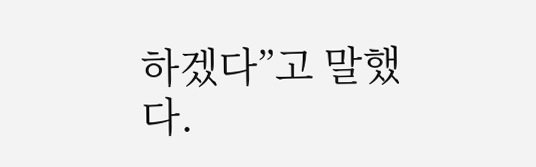하겠다”고 말했다.